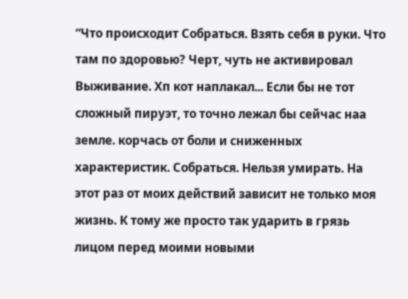“Что происходит Собраться. Взять себя в руки. Что там по здоровью? Черт, чуть не активировал Выживание. Хп кот наплакал... Если бы не тот сложный пируэт, то точно лежал бы сейчас наа земле. корчась от боли и сниженных характеристик. Собраться. Нельзя умирать. На этот раз от моих действий зависит не только моя жизнь. К тому же просто так ударить в грязь лицом перед моими новыми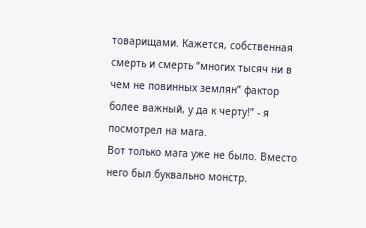товарищами. Кажется, собственная смерть и смерть “многих тысяч ни в чем не повинных землян” фактор более важный, у да к черту!” - я посмотрел на мага.
Вот только мага уже не было. Вместо него был буквально монстр.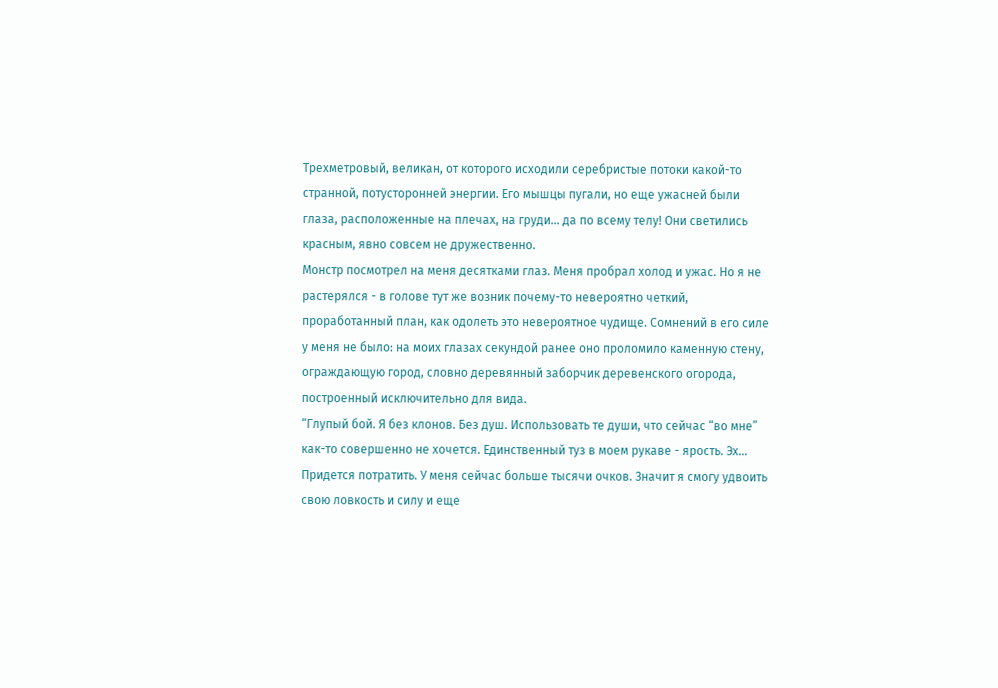Трехметровый, великан, от которого исходили серебристые потоки какой-то странной, потусторонней энергии. Его мышцы пугали, но еще ужасней были глаза, расположенные на плечах, на груди… да по всему телу! Они светились красным, явно совсем не дружественно.
Монстр посмотрел на меня десятками глаз. Меня пробрал холод и ужас. Но я не растерялся - в голове тут же возник почему-то невероятно четкий, проработанный план, как одолеть это невероятное чудище. Сомнений в его силе у меня не было: на моих глазах секундой ранее оно проломило каменную стену, ограждающую город, словно деревянный заборчик деревенского огорода, построенный исключительно для вида.
“Глупый бой. Я без клонов. Без душ. Использовать те души, что сейчас “во мне” как-то совершенно не хочется. Единственный туз в моем рукаве - ярость. Эх... Придется потратить. У меня сейчас больше тысячи очков. Значит я смогу удвоить свою ловкость и силу и еще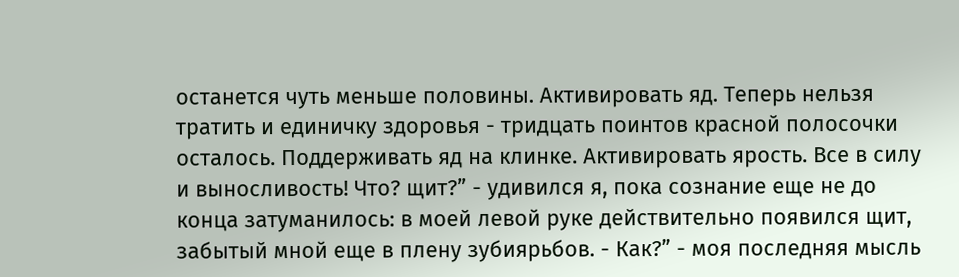останется чуть меньше половины. Активировать яд. Теперь нельзя тратить и единичку здоровья - тридцать поинтов красной полосочки осталось. Поддерживать яд на клинке. Активировать ярость. Все в силу и выносливость! Что? щит?” - удивился я, пока сознание еще не до конца затуманилось: в моей левой руке действительно появился щит, забытый мной еще в плену зубиярьбов. - Как?” - моя последняя мысль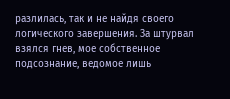разлилась, так и не найдя своего логического завершения. За штурвал взялся гнев, мое собственное подсознание, ведомое лишь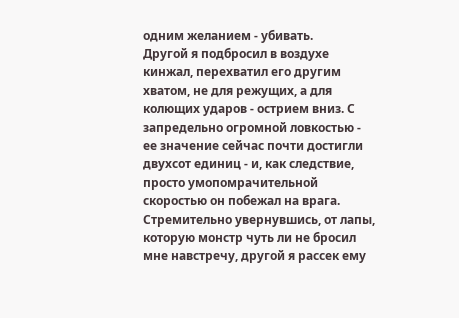одним желанием - убивать.
Другой я подбросил в воздухе кинжал, перехватил его другим хватом, не для режущих, а для колющих ударов - острием вниз. С запредельно огромной ловкостью - ее значение сейчас почти достигли двухсот единиц - и, как следствие, просто умопомрачительной скоростью он побежал на врага. Стремительно увернувшись, от лапы, которую монстр чуть ли не бросил мне навстречу, другой я рассек ему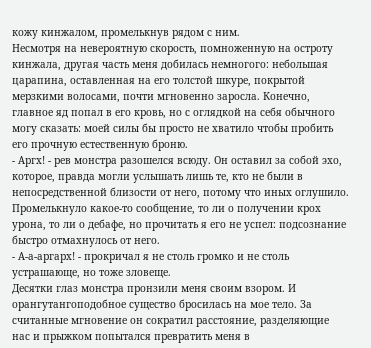кожу кинжалом, промелькнув рядом с ним.
Несмотря на невероятную скорость, помноженную на остроту кинжала, другая часть меня добилась немногого: небольшая царапина, оставленная на его толстой шкуре, покрытой мерзкими волосами, почти мгновенно заросла. Конечно, главное яд попал в его кровь, но с оглядкой на себя обычного могу сказать: моей силы бы просто не хватило чтобы пробить его прочную естественную броню.
- Аргх! - рев монстра разошелся всюду. Он оставил за собой эхо, которое, правда могли услышать лишь те, кто не были в непосредственной близости от него, потому что иных оглушило. Промелькнуло какое-то сообщение, то ли о получении крох урона, то ли о дебафе, но прочитать я его не успел: подсознание быстро отмахнулось от него.
- А-а-аргарх! - прокричал я не столь громко и не столь устрашающе, но тоже зловеще.
Десятки глаз монстра пронзили меня своим взором. И орангутангоподобное существо бросилась на мое тело. За считанные мгновение он сократил расстояние, разделяющие нас и прыжком попытался превратить меня в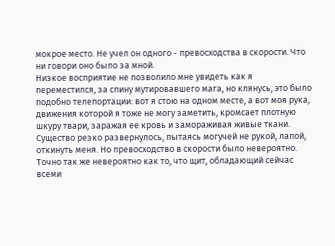мокрое место. Не учел он одного - превосходства в скорости. Что ни говори оно было за мной.
Низкое восприятие не позволило мне увидеть как я переместился, за спину мутировавшего мага, но клянусь, это было подобно телепортации: вот я стою на одном месте, а вот моя рука, движения которой я тоже не могу заметить, кромсает плотную шкуру твари, заражая ее кровь и замораживая живые ткани.
Существо резко развернулось, пытаясь могучей не рукой, лапой, откинуть меня. Но превосходство в скорости было невероятно. Точно так же невероятно как то, что щит, обладающий сейчас всеми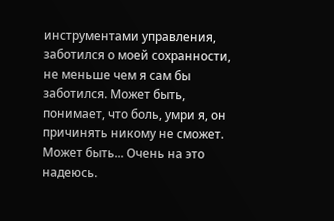инструментами управления, заботился о моей сохранности, не меньше чем я сам бы заботился. Может быть, понимает, что боль, умри я, он причинять никому не сможет. Может быть... Очень на это надеюсь.